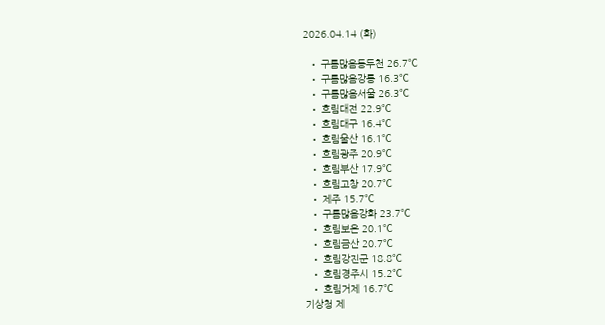2026.04.14 (화)

  • 구름많음동두천 26.7℃
  • 구름많음강릉 16.3℃
  • 구름많음서울 26.3℃
  • 흐림대전 22.9℃
  • 흐림대구 16.4℃
  • 흐림울산 16.1℃
  • 흐림광주 20.9℃
  • 흐림부산 17.9℃
  • 흐림고창 20.7℃
  • 제주 15.7℃
  • 구름많음강화 23.7℃
  • 흐림보은 20.1℃
  • 흐림금산 20.7℃
  • 흐림강진군 18.8℃
  • 흐림경주시 15.2℃
  • 흐림거제 16.7℃
기상청 제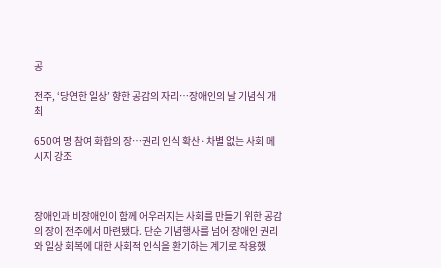공

전주, ‘당연한 일상’ 향한 공감의 자리…장애인의 날 기념식 개최

650여 명 참여 화합의 장…권리 인식 확산·차별 없는 사회 메시지 강조



장애인과 비장애인이 함께 어우러지는 사회를 만들기 위한 공감의 장이 전주에서 마련됐다. 단순 기념행사를 넘어 장애인 권리와 일상 회복에 대한 사회적 인식을 환기하는 계기로 작용했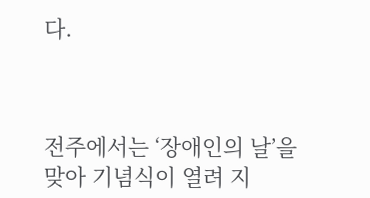다.



전주에서는 ‘장애인의 날’을 맞아 기념식이 열려 지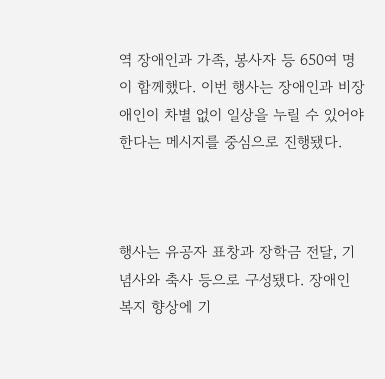역 장애인과 가족, 봉사자 등 650여 명이 함께했다. 이번 행사는 장애인과 비장애인이 차별 없이 일상을 누릴 수 있어야 한다는 메시지를 중심으로 진행됐다.



행사는 유공자 표창과 장학금 전달, 기념사와 축사 등으로 구성됐다. 장애인 복지 향상에 기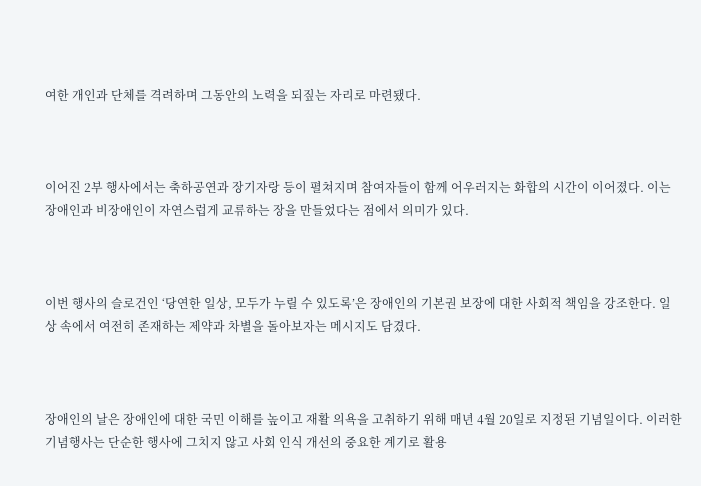여한 개인과 단체를 격려하며 그동안의 노력을 되짚는 자리로 마련됐다.



이어진 2부 행사에서는 축하공연과 장기자랑 등이 펼쳐지며 참여자들이 함께 어우러지는 화합의 시간이 이어졌다. 이는 장애인과 비장애인이 자연스럽게 교류하는 장을 만들었다는 점에서 의미가 있다.



이번 행사의 슬로건인 ‘당연한 일상, 모두가 누릴 수 있도록’은 장애인의 기본권 보장에 대한 사회적 책임을 강조한다. 일상 속에서 여전히 존재하는 제약과 차별을 돌아보자는 메시지도 담겼다.



장애인의 날은 장애인에 대한 국민 이해를 높이고 재활 의욕을 고취하기 위해 매년 4월 20일로 지정된 기념일이다. 이러한 기념행사는 단순한 행사에 그치지 않고 사회 인식 개선의 중요한 계기로 활용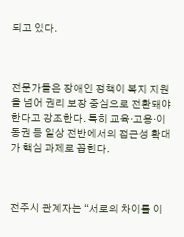되고 있다.



전문가들은 장애인 정책이 복지 지원을 넘어 권리 보장 중심으로 전환돼야 한다고 강조한다. 특히 교육·고용·이동권 등 일상 전반에서의 접근성 확대가 핵심 과제로 꼽힌다.



전주시 관계자는 “서로의 차이를 이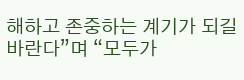해하고 존중하는 계기가 되길 바란다”며 “모두가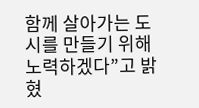함께 살아가는 도시를 만들기 위해 노력하겠다”고 밝혔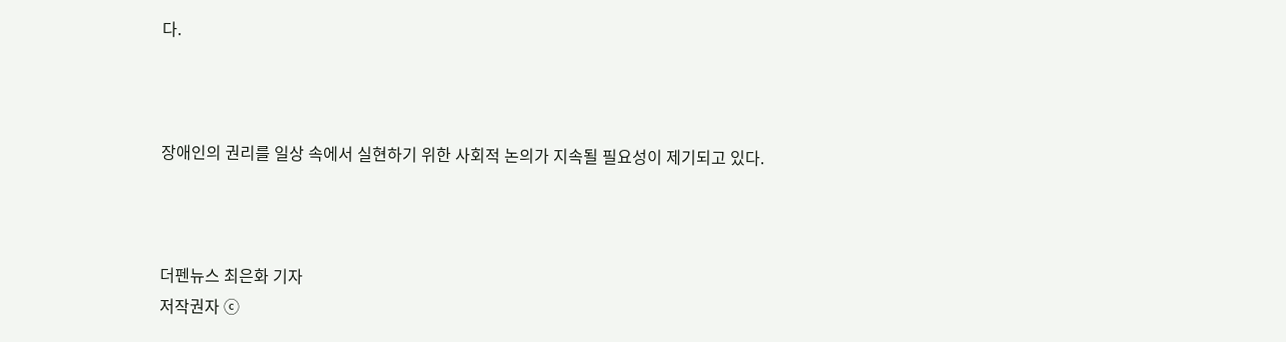다.



장애인의 권리를 일상 속에서 실현하기 위한 사회적 논의가 지속될 필요성이 제기되고 있다.



더펜뉴스 최은화 기자
저작권자 ⓒ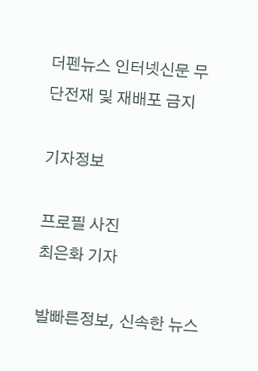더펜뉴스 인터넷신문 무단전재 및 재배포 금지

기자정보

프로필 사진
최은화 기자

발빠른정보, 신속한 뉴스